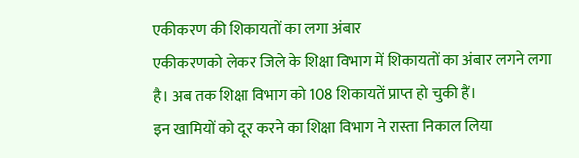एकीकरण की शिकायतों का लगा अंबार
एकीकरणको लेकर जिले के शिक्षा विभाग में शिकायतों का अंबार लगने लगा है। अब तक शिक्षा विभाग को 108 शिकायतें प्राप्त हो चुकी हैं।
इन खामियों को दूर करने का शिक्षा विभाग ने रास्ता निकाल लिया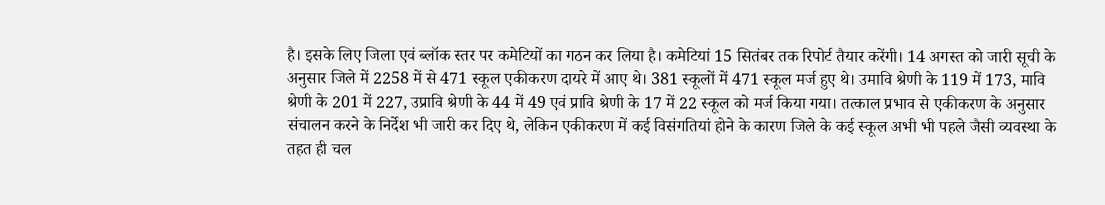है। इसके लिए जिला एवं ब्लॉक स्तर पर कमेटियों का गठन कर लिया है। कमेटियां 15 सितंबर तक रिपोर्ट तैयार करेंगी। 14 अगस्त को जारी सूची के अनुसार जिले में 2258 में से 471 स्कूल एकीकरण दायरे में आए थे। 381 स्कूलों में 471 स्कूल मर्ज हुए थे। उमावि श्रेणी के 119 में 173, मावि श्रेणी के 201 में 227, उप्रावि श्रेणी के 44 में 49 एवं प्रावि श्रेणी के 17 में 22 स्कूल को मर्ज किया गया। तत्काल प्रभाव से एकीकरण के अनुसार संचालन करने के निर्देश भी जारी कर दिए थे, लेकिन एकीकरण में कई विसंगतियां होने के कारण जिले के कई स्कूल अभी भी पहले जैसी व्यवस्था के तहत ही चल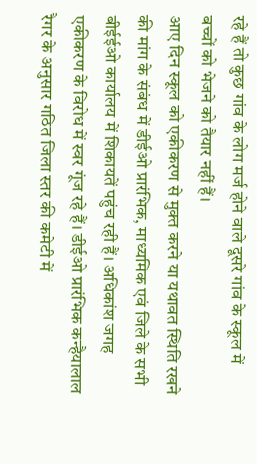रहे हैं तो कुछ गांव के लोग मर्ज होने वाले दूसरे गांव के स्कूल में बच्चों को भेजने को तैयार नहीं हैं।
आए दिन स्कूल को एकीकरण से मुक्त करने या यथावत स्थिति रखने की मांग के संबंध में डीईओ प्रारंभिक, माध्यमिक एवं जिले के सभी बीईईओ कार्यालय में शिकायतें पहुंच रही हैं। अधिकांश जगह एकीकरण के विरोध में स्वर गूंज रहे हैं। डीईओ प्रारंभिक कन्हैयालाल रैगर के अनुसार गठित जिला स्तर की कमेटी में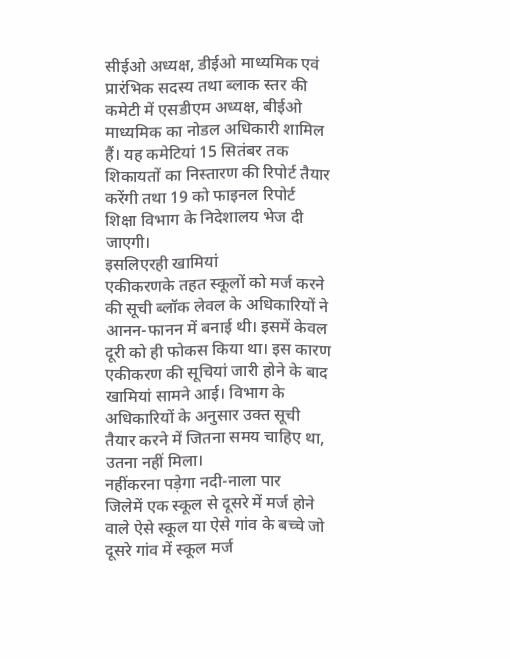सीईओ अध्यक्ष, डीईओ माध्यमिक एवं प्रारंभिक सदस्य तथा ब्लाक स्तर की कमेटी में एसडीएम अध्यक्ष, बीईओ माध्यमिक का नोडल अधिकारी शामिल हैं। यह कमेटियां 15 सितंबर तक शिकायतों का निस्तारण की रिपोर्ट तैयार करेंगी तथा 19 को फाइनल रिपोर्ट शिक्षा विभाग के निदेशालय भेज दी जाएगी।
इसलिएरही खामियां
एकीकरणके तहत स्कूलों को मर्ज करने की सूची ब्लॉक लेवल के अधिकारियों ने आनन-फानन में बनाई थी। इसमें केवल दूरी को ही फोकस किया था। इस कारण एकीकरण की सूचियां जारी होने के बाद खामियां सामने आई। विभाग के अधिकारियों के अनुसार उक्त सूची तैयार करने में जितना समय चाहिए था, उतना नहीं मिला।
नहींकरना पड़ेगा नदी-नाला पार
जिलेमें एक स्कूल से दूसरे में मर्ज होने वाले ऐसे स्कूल या ऐसे गांव के बच्चे जो दूसरे गांव में स्कूल मर्ज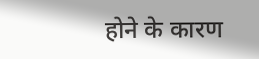होने के कारण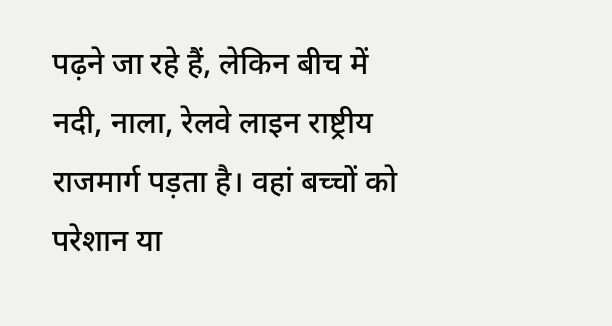पढ़ने जा रहे हैं, लेकिन बीच में नदी, नाला, रेलवे लाइन राष्ट्रीय राजमार्ग पड़ता है। वहां बच्चों को परेशान या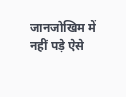जानजोखिम में नहीं पड़े ऐसे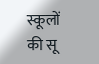स्कूलों की सू